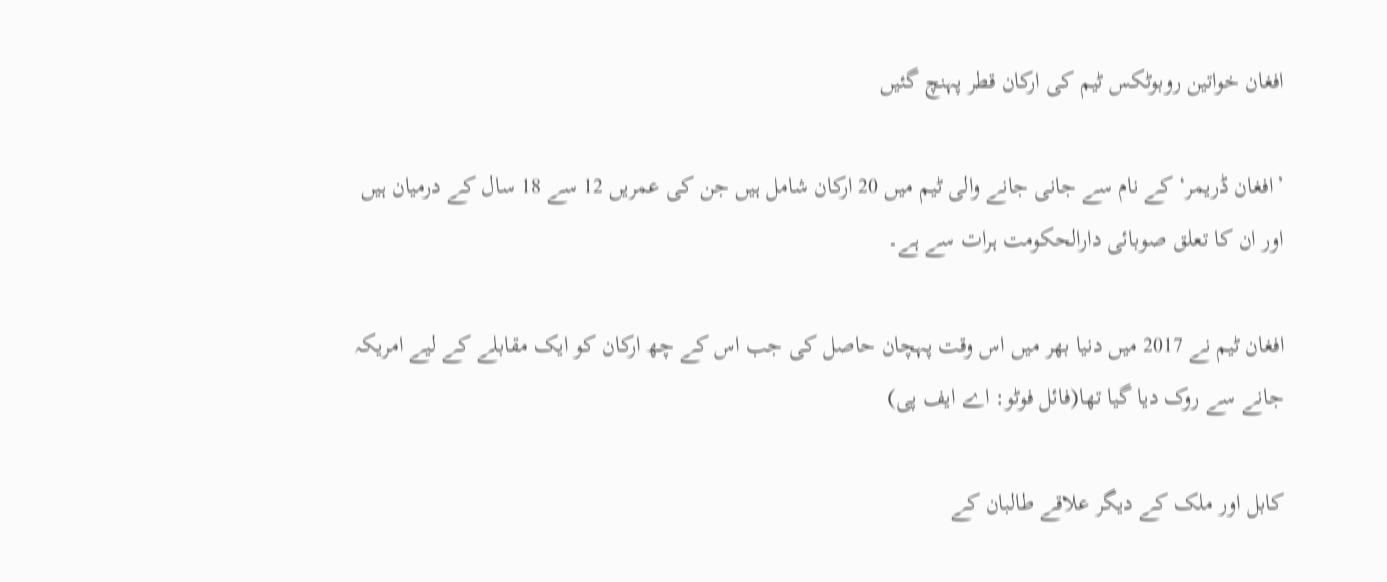افغان خواتین روبوٹکس ٹیم کی ارکان قطر پہنچ گئیں

’افغان ڈریمر‘ کے نام سے جانی جانے والی ٹیم میں 20 ارکان شامل ہیں جن کی عمریں 12 سے 18 سال کے درمیان ہیں اور ان کا تعلق صوبائی دارالحکومت ہرات سے ہے۔

افغان ٹیم نے 2017 میں دنیا بھر میں اس وقت پہچان حاصل کی جب اس کے چھ ارکان کو ایک مقابلے کے لیے امریکہ جانے سے روک دیا گیا تھا(فائل فوٹو: اے ایف پی)

کابل اور ملک کے دیگر علاقے طالبان کے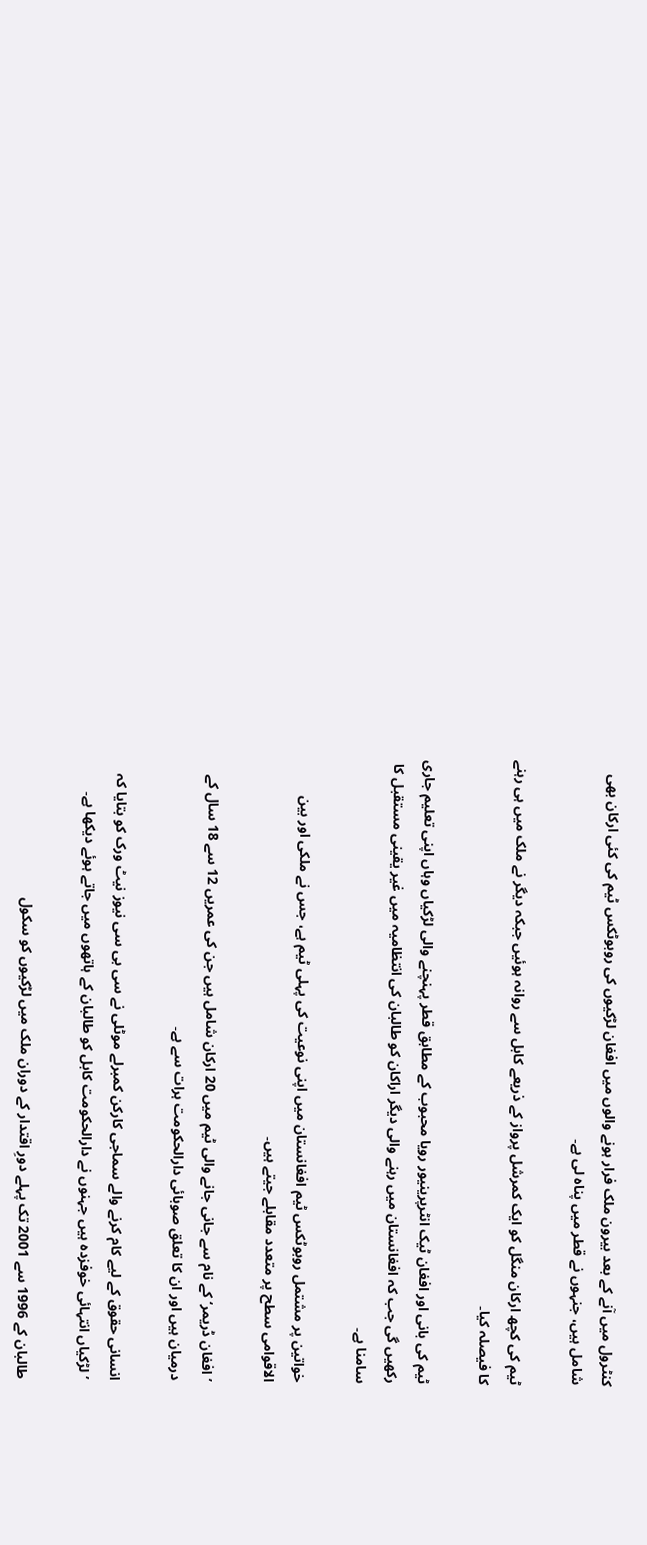کنٹرول میں آنے کے بعد بیرون ملک فرار ہونے والوں میں افغان لڑکیوں کی روبوٹکس ٹیم کی کئی ارکان بھی شامل ہیں، جنہوں نے قطر میں پناہ لی ہے۔

ٹیم کی کچھ ارکان منگل کو ایک کمرشل پرواز کے ذریعے کابل سے روانہ ہوئیں جبکہ دیگر نے ملک میں ہی رہنے کا فیصلہ کیا۔

ٹیم کی بانی اور افغان ٹیک انٹرپرینیور رویا محبوب کے مطابق قطر پہنچنے والی لڑکیاں وہاں اپنی تعلیم جاری رکھیں گی جب کہ افغانستان میں رہنے والی دیگر اراکان کو طالبان کی انتظامیہ میں غیر یقینی مستقبل کا سامنا ہے۔

خواتین پر مشتمل روبوٹکس ٹیم افغانستان میں اپنی نوعیت کی پہلی ٹیم ہے، جس نے ملکی اور بین الاقوامی سطح پر متعدد مقابلے جیتے ہیں۔

’افغان ڈریمر‘ کے نام سے جانی جانے والی ٹیم میں 20 ارکان شامل ہیں جن کی عمریں 12 سے 18 سال کے درمیان ہیں اور ان کا تعلق صوبائی دارالحکومت ہرات سے ہے۔

انسانی حقوق کے لیے کام کرنے والے سماجی کارکن کمبرلے موٹلی نے سی بی سی نیوز نیٹ ورک کو بتایا کہ ’لڑکیاں انتہائی خوفزدہ ہیں جہنوں نے دارالحکومت کابل کو طالبان کے ہاتھوں میں جاتے ہوئے دیکھا ہے۔

طالبان کے 1996 سے 2001 تک پہلے دورِ اقتدار کے دوران ملک میں لڑکیوں کو سکول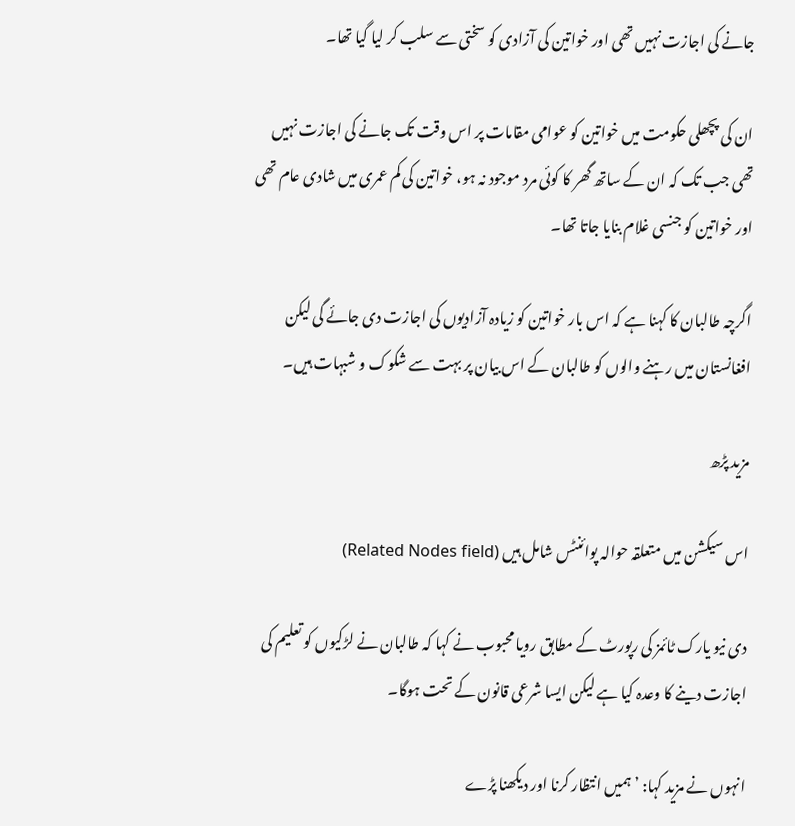جانے کی اجازت نہیں تھی اور خواتین کی آزادی کو سختی سے سلب کر لیا گیا تھا۔

ان کی پچھلی حکومت میں خواتین کو عوامی مقامات پر اس وقت تک جانے کی اجازت نہیں تھی جب تک کہ ان کے ساتھ گھر کا کوئی مرد موجود نہ ہو، خواتین کی کم عمری میں شادی عام تھی اور خواتین کو جنسی غلام بنایا جاتا تھا۔

اگرچہ طالبان کا کہنا ہے کہ اس بار خواتین کو زیادہ آزادیوں کی اجازت دی جائے گی لیکن افغانستان میں رہنے والوں کو طالبان کے اس بیان پر بہت سے شکوک و شبہات ہیں۔

مزید پڑھ

اس سیکشن میں متعلقہ حوالہ پوائنٹس شامل ہیں (Related Nodes field)

دی نیو یارک ٹائمز کی رپورٹ کے مطابق رویا محبوب نے کہا کہ طالبان نے لڑکیوں کو تعلیم کی اجازت دینے کا وعدہ کیا ہے لیکن ایسا شرعی قانون کے تحت ہوگا۔

انہوں نے مزید کہا: ’ہمیں انتظار کرنا اور دیکھنا پڑے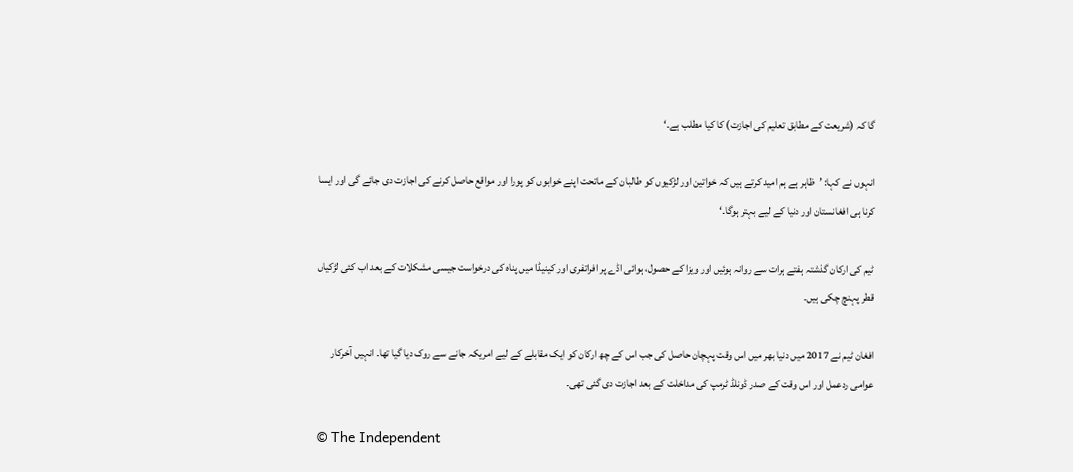گا کہ (شریعت کے مطابق تعلیم کی اجازت) کا کیا مطلب ہے۔‘

انہوں نے کہا: ’ظاہر ہے ہم امید کرتے ہیں کہ خواتین اور لڑکیوں کو طالبان کے ماتحت اپنے خوابوں کو پورا اور مواقع حاصل کرنے کی اجازت دی جائے گی اور ایسا کرنا ہی افغانستان اور دنیا کے لیے بہتر ہوگا۔‘

ٹیم کی ارکان گذشتہ ہفتے ہرات سے روانہ ہوئیں اور ویزا کے حصول، ہوائی اڈے پر افراتفری اور کینیڈا میں پناہ کی درخواست جیسی مشکلات کے بعد اب کئی لڑکیاں قطر پہنچ چکی ہیں۔

افغان ٹیم نے 2017 میں دنیا بھر میں اس وقت پہچان حاصل کی جب اس کے چھ ارکان کو ایک مقابلے کے لیے امریکہ جانے سے روک دیا گیا تھا۔ انہیں آخرکار عوامی ردعمل اور اس وقت کے صدر ڈونلڈ ٹرمپ کی مداخلت کے بعد اجازت دی گئی تھی۔

© The Independent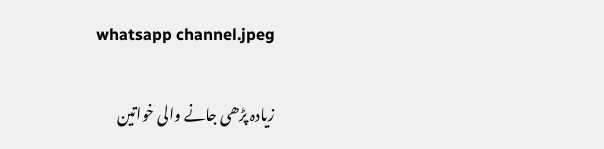whatsapp channel.jpeg

زیادہ پڑھی جانے والی خواتین